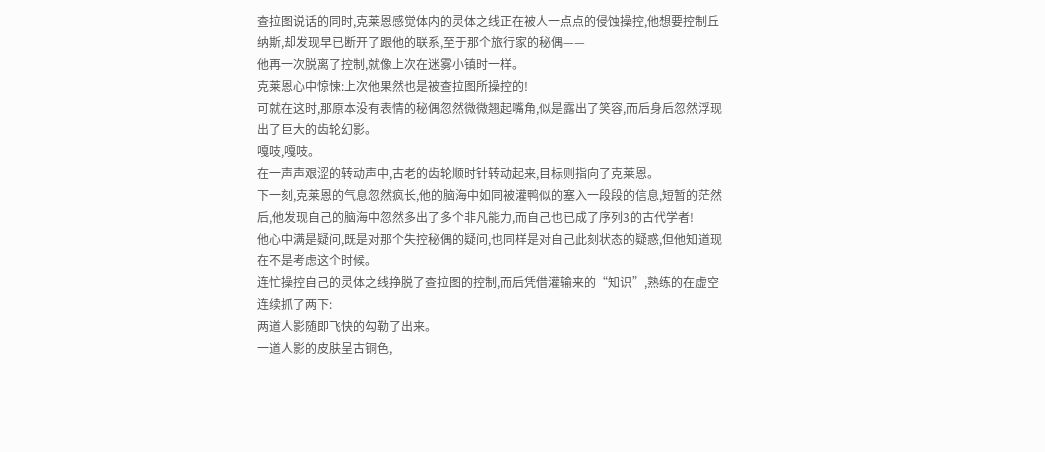查拉图说话的同时,克莱恩感觉体内的灵体之线正在被人一点点的侵蚀操控,他想要控制丘纳斯,却发现早已断开了跟他的联系,至于那个旅行家的秘偶——
他再一次脱离了控制,就像上次在迷雾小镇时一样。
克莱恩心中惊悚:上次他果然也是被查拉图所操控的!
可就在这时,那原本没有表情的秘偶忽然微微翘起嘴角,似是露出了笑容,而后身后忽然浮现出了巨大的齿轮幻影。
嘎吱,嘎吱。
在一声声艰涩的转动声中,古老的齿轮顺时针转动起来,目标则指向了克莱恩。
下一刻,克莱恩的气息忽然疯长,他的脑海中如同被灌鸭似的塞入一段段的信息,短暂的茫然后,他发现自己的脑海中忽然多出了多个非凡能力,而自己也已成了序列3的古代学者!
他心中满是疑问,既是对那个失控秘偶的疑问,也同样是对自己此刻状态的疑惑,但他知道现在不是考虑这个时候。
连忙操控自己的灵体之线挣脱了查拉图的控制,而后凭借灌输来的“知识”,熟练的在虚空连续抓了两下:
两道人影随即飞快的勾勒了出来。
一道人影的皮肤呈古铜色,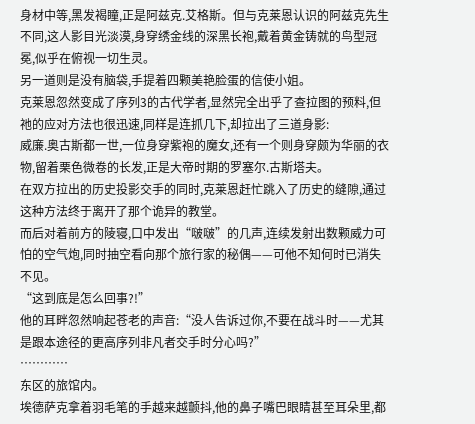身材中等,黑发褐瞳,正是阿兹克.艾格斯。但与克莱恩认识的阿兹克先生不同,这人影目光淡漠,身穿绣金线的深黑长袍,戴着黄金铸就的鸟型冠冕,似乎在俯视一切生灵。
另一道则是没有脑袋,手提着四颗美艳脸蛋的信使小姐。
克莱恩忽然变成了序列3的古代学者,显然完全出乎了查拉图的预料,但祂的应对方法也很迅速,同样是连抓几下,却拉出了三道身影:
威廉.奥古斯都一世,一位身穿紫袍的魔女,还有一个则身穿颇为华丽的衣物,留着栗色微卷的长发,正是大帝时期的罗塞尔.古斯塔夫。
在双方拉出的历史投影交手的同时,克莱恩赶忙跳入了历史的缝隙,通过这种方法终于离开了那个诡异的教堂。
而后对着前方的陵寝,口中发出“啵啵”的几声,连续发射出数颗威力可怕的空气炮,同时抽空看向那个旅行家的秘偶——可他不知何时已消失不见。
“这到底是怎么回事?!”
他的耳畔忽然响起苍老的声音:“没人告诉过你,不要在战斗时——尤其是跟本途径的更高序列非凡者交手时分心吗?”
…………
东区的旅馆内。
埃德萨克拿着羽毛笔的手越来越颤抖,他的鼻子嘴巴眼睛甚至耳朵里,都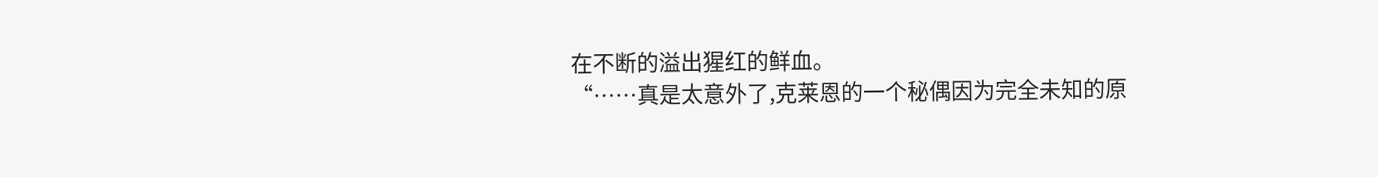在不断的溢出猩红的鲜血。
“……真是太意外了,克莱恩的一个秘偶因为完全未知的原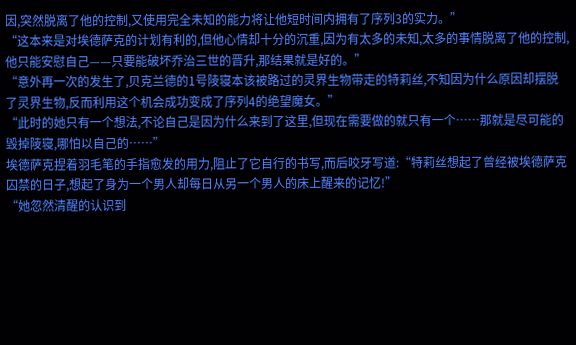因,突然脱离了他的控制,又使用完全未知的能力将让他短时间内拥有了序列3的实力。”
“这本来是对埃德萨克的计划有利的,但他心情却十分的沉重,因为有太多的未知,太多的事情脱离了他的控制,他只能安慰自己——只要能破坏乔治三世的晋升,那结果就是好的。”
“意外再一次的发生了,贝克兰德的1号陵寝本该被路过的灵界生物带走的特莉丝,不知因为什么原因却摆脱了灵界生物,反而利用这个机会成功变成了序列4的绝望魔女。”
“此时的她只有一个想法,不论自己是因为什么来到了这里,但现在需要做的就只有一个……那就是尽可能的毁掉陵寝,哪怕以自己的……”
埃德萨克捏着羽毛笔的手指愈发的用力,阻止了它自行的书写,而后咬牙写道:“特莉丝想起了曾经被埃德萨克囚禁的日子,想起了身为一个男人却每日从另一个男人的床上醒来的记忆!”
“她忽然清醒的认识到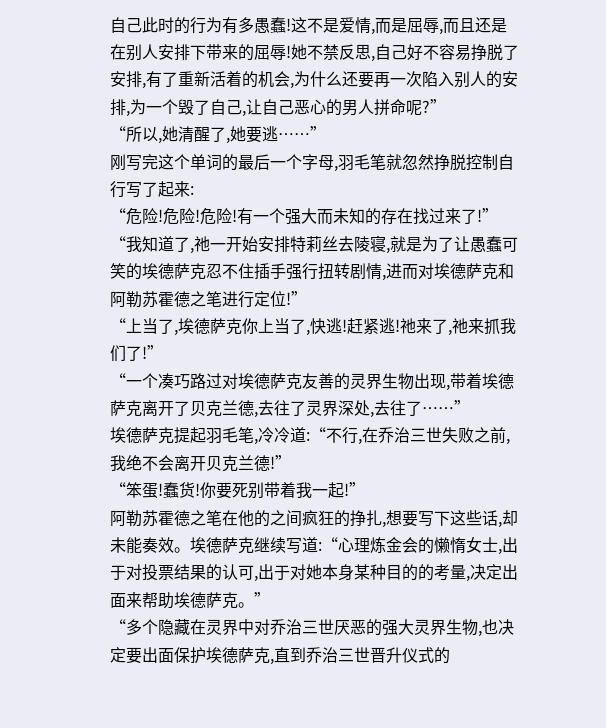自己此时的行为有多愚蠢!这不是爱情,而是屈辱,而且还是在别人安排下带来的屈辱!她不禁反思,自己好不容易挣脱了安排,有了重新活着的机会,为什么还要再一次陷入别人的安排,为一个毁了自己,让自己恶心的男人拼命呢?”
“所以,她清醒了,她要逃……”
刚写完这个单词的最后一个字母,羽毛笔就忽然挣脱控制自行写了起来:
“危险!危险!危险!有一个强大而未知的存在找过来了!”
“我知道了,祂一开始安排特莉丝去陵寝,就是为了让愚蠢可笑的埃德萨克忍不住插手强行扭转剧情,进而对埃德萨克和阿勒苏霍德之笔进行定位!”
“上当了,埃德萨克你上当了,快逃!赶紧逃!祂来了,祂来抓我们了!”
“一个凑巧路过对埃德萨克友善的灵界生物出现,带着埃德萨克离开了贝克兰德,去往了灵界深处,去往了……”
埃德萨克提起羽毛笔,冷冷道:“不行,在乔治三世失败之前,我绝不会离开贝克兰德!”
“笨蛋!蠢货!你要死别带着我一起!”
阿勒苏霍德之笔在他的之间疯狂的挣扎,想要写下这些话,却未能奏效。埃德萨克继续写道:“心理炼金会的懒惰女士,出于对投票结果的认可,出于对她本身某种目的的考量,决定出面来帮助埃德萨克。”
“多个隐藏在灵界中对乔治三世厌恶的强大灵界生物,也决定要出面保护埃德萨克,直到乔治三世晋升仪式的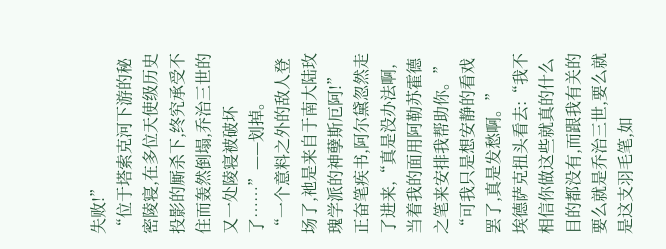失败!”
“位于塔索克河下游的秘密陵寝,在多位天使级历史投影的厮杀下,终究承受不住而轰然倒塌,乔治三世的又一处陵寝被破坏了……”——划掉。
“一个意料之外的敌人登场了,祂是来自于南大陆玫瑰学派的神孽斯厄阿!”
正奋笔疾书,阿尔黛忽然走了进来,“真是没办法啊,当着我的面用阿勒苏霍德之笔来安排我帮助你。”
“可我只是想安静的看戏罢了,真是发愁啊。”
埃德萨克扭头看去:“我不相信你做这些就真的什么目的都没有,而跟我有关的要么就是乔治三世,要么就是这支羽毛笔,如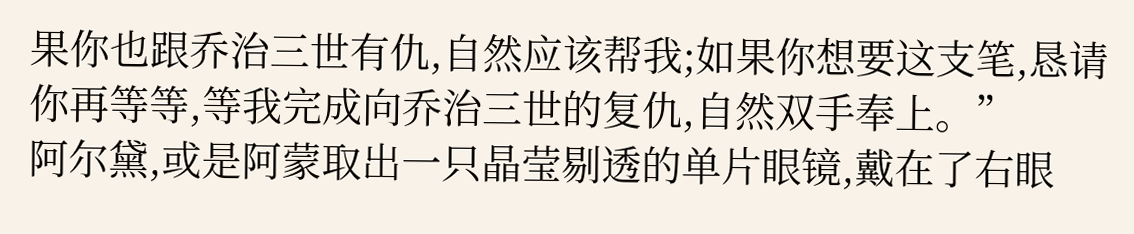果你也跟乔治三世有仇,自然应该帮我;如果你想要这支笔,恳请你再等等,等我完成向乔治三世的复仇,自然双手奉上。”
阿尔黛,或是阿蒙取出一只晶莹剔透的单片眼镜,戴在了右眼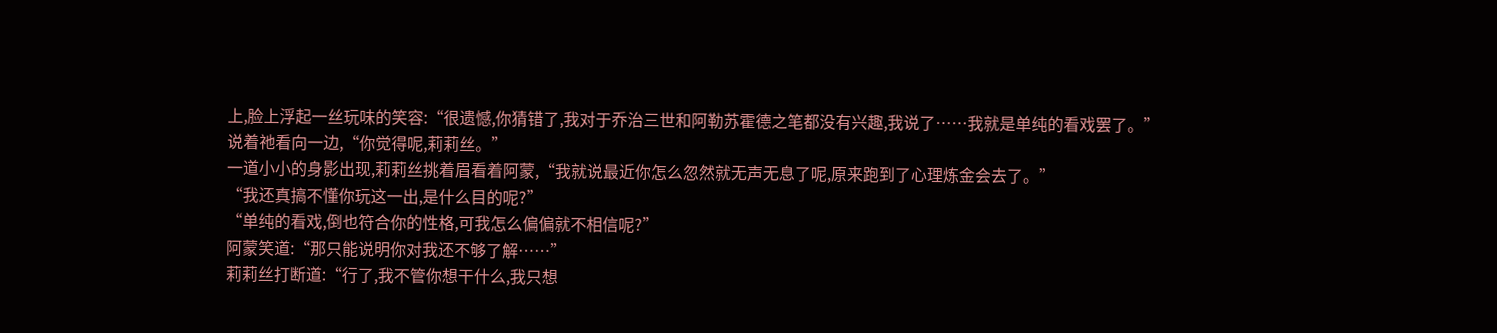上,脸上浮起一丝玩味的笑容:“很遗憾,你猜错了,我对于乔治三世和阿勒苏霍德之笔都没有兴趣,我说了……我就是单纯的看戏罢了。”
说着祂看向一边,“你觉得呢,莉莉丝。”
一道小小的身影出现,莉莉丝挑着眉看着阿蒙,“我就说最近你怎么忽然就无声无息了呢,原来跑到了心理炼金会去了。”
“我还真搞不懂你玩这一出,是什么目的呢?”
“单纯的看戏,倒也符合你的性格,可我怎么偏偏就不相信呢?”
阿蒙笑道:“那只能说明你对我还不够了解……”
莉莉丝打断道:“行了,我不管你想干什么,我只想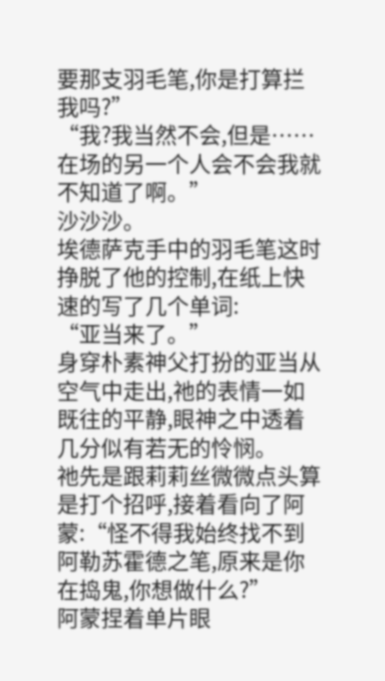要那支羽毛笔,你是打算拦我吗?”
“我?我当然不会,但是……在场的另一个人会不会我就不知道了啊。”
沙沙沙。
埃德萨克手中的羽毛笔这时挣脱了他的控制,在纸上快速的写了几个单词:
“亚当来了。”
身穿朴素神父打扮的亚当从空气中走出,祂的表情一如既往的平静,眼神之中透着几分似有若无的怜悯。
祂先是跟莉莉丝微微点头算是打个招呼,接着看向了阿蒙:“怪不得我始终找不到阿勒苏霍德之笔,原来是你在捣鬼,你想做什么?”
阿蒙捏着单片眼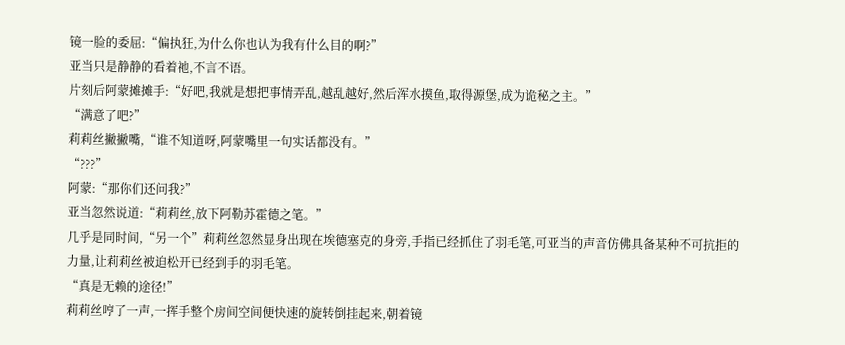镜一脸的委屈:“偏执狂,为什么你也认为我有什么目的啊?”
亚当只是静静的看着祂,不言不语。
片刻后阿蒙摊摊手:“好吧,我就是想把事情弄乱,越乱越好,然后浑水摸鱼,取得源堡,成为诡秘之主。”
“满意了吧?”
莉莉丝撇撇嘴,“谁不知道呀,阿蒙嘴里一句实话都没有。”
“???”
阿蒙:“那你们还问我?”
亚当忽然说道:“莉莉丝,放下阿勒苏霍德之笔。”
几乎是同时间,“另一个”莉莉丝忽然显身出现在埃德塞克的身旁,手指已经抓住了羽毛笔,可亚当的声音仿佛具备某种不可抗拒的力量,让莉莉丝被迫松开已经到手的羽毛笔。
“真是无赖的途径!”
莉莉丝哼了一声,一挥手整个房间空间便快速的旋转倒挂起来,朝着镜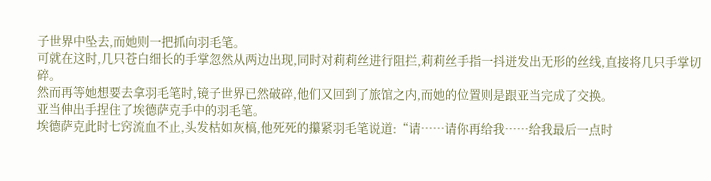子世界中坠去,而她则一把抓向羽毛笔。
可就在这时,几只苍白细长的手掌忽然从两边出现,同时对莉莉丝进行阻拦,莉莉丝手指一抖迸发出无形的丝线,直接将几只手掌切碎。
然而再等她想要去拿羽毛笔时,镜子世界已然破碎,他们又回到了旅馆之内,而她的位置则是跟亚当完成了交换。
亚当伸出手捏住了埃德萨克手中的羽毛笔。
埃德萨克此时七窍流血不止,头发枯如灰槁,他死死的攥紧羽毛笔说道:“请……请你再给我……给我最后一点时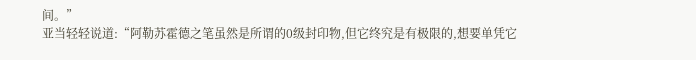间。”
亚当轻轻说道:“阿勒苏霍德之笔虽然是所谓的0级封印物,但它终究是有极限的,想要单凭它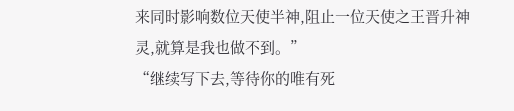来同时影响数位天使半神,阻止一位天使之王晋升神灵,就算是我也做不到。”
“继续写下去,等待你的唯有死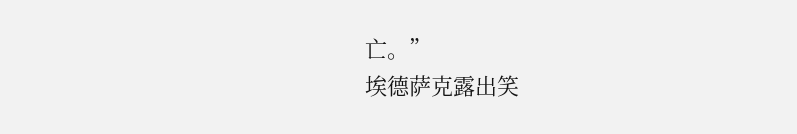亡。”
埃德萨克露出笑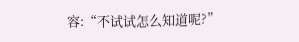容:“不试试怎么知道呢?”